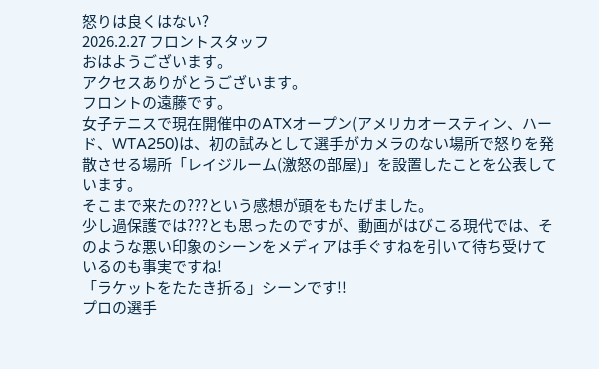怒りは良くはない?
2026.2.27 フロントスタッフ
おはようございます。
アクセスありがとうございます。
フロントの遠藤です。
女子テニスで現在開催中のATXオープン(アメリカオースティン、ハード、WTA250)は、初の試みとして選手がカメラのない場所で怒りを発散させる場所「レイジルーム(激怒の部屋)」を設置したことを公表しています。
そこまで来たの???という感想が頭をもたげました。
少し過保護では???とも思ったのですが、動画がはびこる現代では、そのような悪い印象のシーンをメディアは手ぐすねを引いて待ち受けているのも事実ですね!
「ラケットをたたき折る」シーンです!!
プロの選手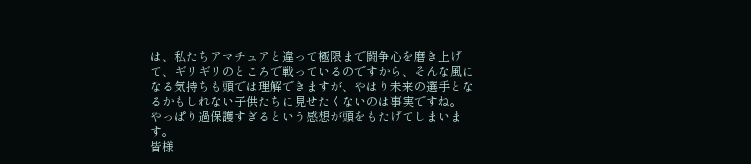は、私たちアマチュアと違って極限まで闘争心を磨き上げて、ギリギリのところで戦っているのですから、そんな風になる気持ちも頭では理解できますが、やはり未来の選手となるかもしれない子供たちに見せたくないのは事実ですね。
やっぱり過保護すぎるという感想が頭をもたげてしまいます。
皆様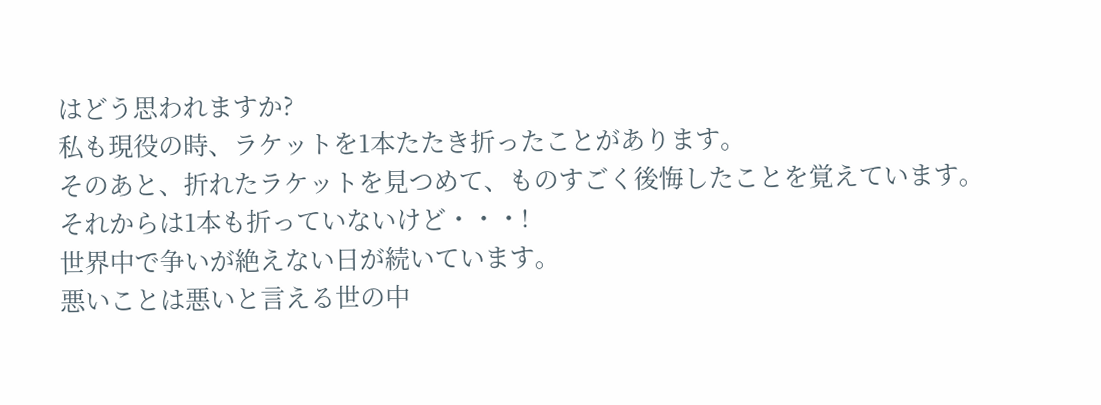はどう思われますか?
私も現役の時、ラケットを1本たたき折ったことがあります。
そのあと、折れたラケットを見つめて、ものすごく後悔したことを覚えています。
それからは1本も折っていないけど・・・!
世界中で争いが絶えない日が続いています。
悪いことは悪いと言える世の中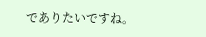でありたいですね。